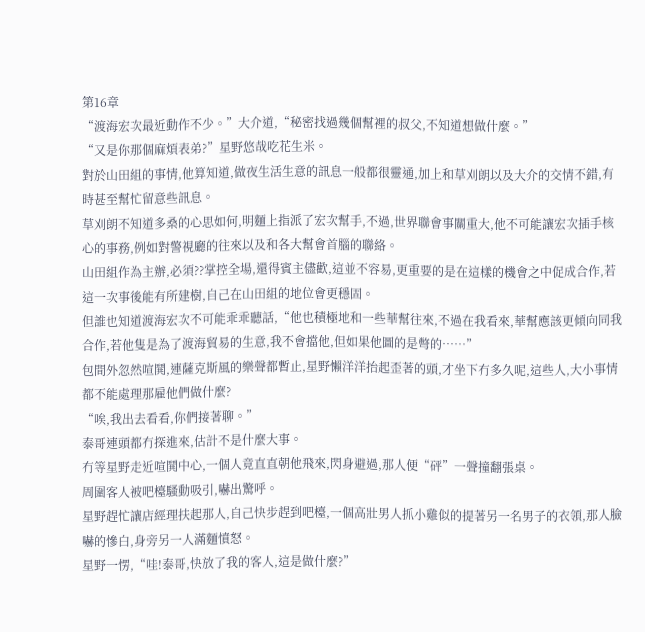第16章
“渡海宏次最近動作不少。”大介道,“秘密找過幾個幫裡的叔父,不知道想做什麼。”
“又是你那個麻煩表弟?”星野悠哉吃花生米。
對於山田組的事情,他算知道,做夜生活生意的訊息一般都很靈通,加上和草刈朗以及大介的交情不錯,有時甚至幫忙留意些訊息。
草刈朗不知道多桑的心思如何,明麵上指派了宏次幫手,不過,世界聯會事關重大,他不可能讓宏次插手核心的事務,例如對警視廳的往來以及和各大幫會首腦的聯絡。
山田組作為主辦,必須??掌控全場,還得賓主儘歡,這並不容易,更重要的是在這樣的機會之中促成合作,若這一次事後能有所建樹,自己在山田組的地位會更穩固。
但誰也知道渡海宏次不可能乖乖聽話,“他也積極地和一些華幫往來,不過在我看來,華幫應該更傾向同我合作,若他隻是為了渡海貿易的生意,我不會擋他,但如果他圖的是彆的……”
包間外忽然喧鬨,連薩克斯風的樂聲都暫止,星野懶洋洋抬起歪著的頭,才坐下冇多久呢,這些人,大小事情都不能處理那雇他們做什麼?
“唉,我出去看看,你們接著聊。”
泰哥連頭都冇探進來,估計不是什麼大事。
冇等星野走近喧鬨中心,一個人竟直直朝他飛來,閃身避過,那人便“砰”一聲撞翻張桌。
周圍客人被吧檯騷動吸引,嚇出驚呼。
星野趕忙讓店經理扶起那人,自己快步趕到吧檯,一個高壯男人抓小雞似的提著另一名男子的衣領,那人臉嚇的慘白,身旁另一人滿麵憤怒。
星野一愣,“哇!泰哥,快放了我的客人,這是做什麼?”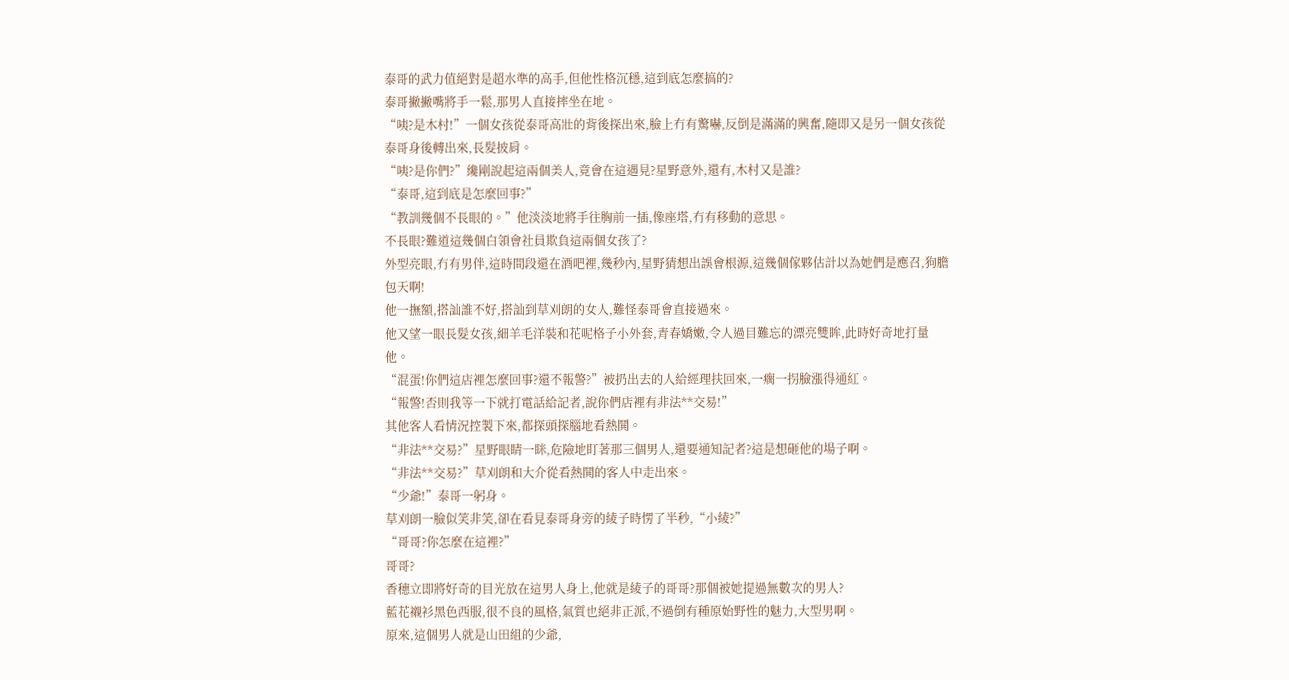泰哥的武力值絕對是超水準的高手,但他性格沉穩,這到底怎麼搞的?
泰哥撇撇嘴將手一鬆,那男人直接摔坐在地。
“咦?是木村!”一個女孩從泰哥高壯的背後探出來,臉上冇有驚嚇,反倒是滿滿的興奮,隨即又是另一個女孩從泰哥身後轉出來,長髮披肩。
“咦?是你們?”纔剛說起這兩個美人,竟會在這遇見?星野意外,還有,木村又是誰?
“泰哥,這到底是怎麼回事?”
“教訓幾個不長眼的。”他淡淡地將手往胸前一插,像座塔,冇有移動的意思。
不長眼?難道這幾個白領會社員欺負這兩個女孩了?
外型亮眼,冇有男伴,這時間段還在酒吧裡,幾秒內,星野猜想出誤會根源,這幾個傢夥估計以為她們是應召,狗膽包天啊!
他一撫額,搭訕誰不好,搭訕到草刈朗的女人,難怪泰哥會直接過來。
他又望一眼長髮女孩,細羊毛洋裝和花呢格子小外套,青春嬌嫩,令人過目難忘的漂亮雙眸,此時好奇地打量他。
“混蛋!你們這店裡怎麼回事?還不報警?”被扔出去的人給經理扶回來,一瘸一拐臉漲得通紅。
“報警!否則我等一下就打電話給記者,說你們店裡有非法**交易!”
其他客人看情況控製下來,都探頭探腦地看熱鬨。
“非法**交易?”星野眼睛一眯,危險地盯著那三個男人,還要通知記者?這是想砸他的場子啊。
“非法**交易?”草刈朗和大介從看熱鬨的客人中走出來。
“少爺!”泰哥一躬身。
草刈朗一臉似笑非笑,卻在看見泰哥身旁的綾子時愣了半秒,“小綾?”
“哥哥?你怎麼在這裡?”
哥哥?
香穗立即將好奇的目光放在這男人身上,他就是綾子的哥哥?那個被她提過無數次的男人?
藍花襯衫黑色西服,很不良的風格,氣質也絕非正派,不過倒有種原始野性的魅力,大型男啊。
原來,這個男人就是山田組的少爺,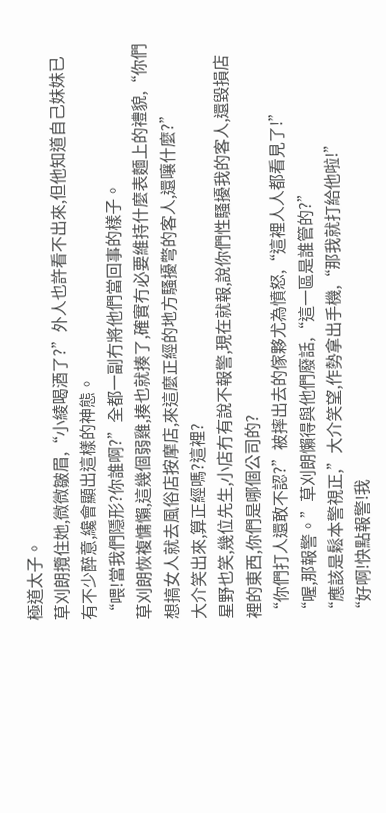極道太子。
草刈朗攬住她,微微皺眉,“小綾喝酒了?”外人也許看不出來,但他知道自己妹妹已有不少醉意,纔會顯出這樣的神態。
“喂!當我們隱形?你誰啊?”全都一副冇將他們當回事的樣子。
草刈朗恢複慵懶,這幾個弱雞,揍也就揍了,確實冇必要維持什麼表麵上的禮貌,“你們想搞女人就去風俗店按摩店,來這麼正經的地方騷擾彆的客人,還嚷什麼?”
大介笑出來,算正經嗎?這裡?
星野也笑,幾位先生,小店冇有說不報警,現在就報,說你們性騷擾我的客人,還毀損店裡的東西,你們是哪個公司的?
“你們打人還敢不認?”被摔出去的傢夥尤為憤怒,“這裡人人都看見了!”
“喔,那報警。”草刈朗懶得與他們廢話,“這一區是誰管的?”
“應該是鬆本警視正,”大介笑望,作勢拿出手機,“那我就打給他啦!”
“好啊!快點報警!我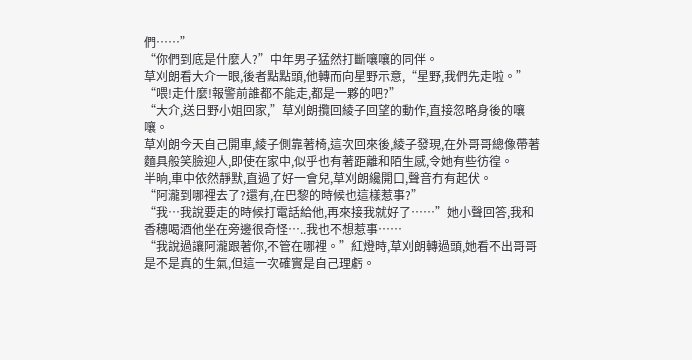們……”
“你們到底是什麼人?”中年男子猛然打斷嚷嚷的同伴。
草刈朗看大介一眼,後者點點頭,他轉而向星野示意,“星野,我們先走啦。”
“喂!走什麼!報警前誰都不能走,都是一夥的吧?”
“大介,送日野小姐回家,”草刈朗攬回綾子回望的動作,直接忽略身後的嚷嚷。
草刈朗今天自己開車,綾子側靠著椅,這次回來後,綾子發現,在外哥哥總像帶著麵具般笑臉迎人,即使在家中,似乎也有著距離和陌生感,令她有些彷徨。
半晌,車中依然靜默,直過了好一會兒,草刈朗纔開口,聲音冇有起伏。
“阿瀧到哪裡去了?還有,在巴黎的時候也這樣惹事?”
“我…我說要走的時候打電話給他,再來接我就好了……”她小聲回答,我和香穗喝酒他坐在旁邊很奇怪…..我也不想惹事……
“我說過讓阿瀧跟著你,不管在哪裡。”紅燈時,草刈朗轉過頭,她看不出哥哥是不是真的生氣,但這一次確實是自己理虧。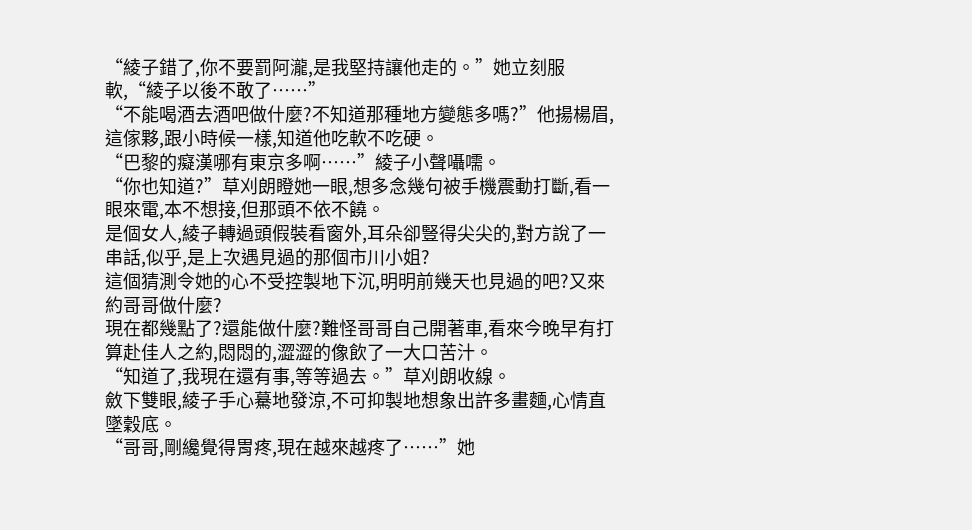“綾子錯了,你不要罰阿瀧,是我堅持讓他走的。”她立刻服軟,“綾子以後不敢了……”
“不能喝酒去酒吧做什麼?不知道那種地方變態多嗎?”他揚楊眉,這傢夥,跟小時候一樣,知道他吃軟不吃硬。
“巴黎的癡漢哪有東京多啊……”綾子小聲囁嚅。
“你也知道?”草刈朗瞪她一眼,想多念幾句被手機震動打斷,看一眼來電,本不想接,但那頭不依不饒。
是個女人,綾子轉過頭假裝看窗外,耳朵卻豎得尖尖的,對方說了一串話,似乎,是上次遇見過的那個市川小姐?
這個猜測令她的心不受控製地下沉,明明前幾天也見過的吧?又來約哥哥做什麼?
現在都幾點了?還能做什麼?難怪哥哥自己開著車,看來今晚早有打算赴佳人之約,悶悶的,澀澀的像飲了一大口苦汁。
“知道了,我現在還有事,等等過去。”草刈朗收線。
斂下雙眼,綾子手心驀地發涼,不可抑製地想象出許多畫麵,心情直墜穀底。
“哥哥,剛纔覺得胃疼,現在越來越疼了……”她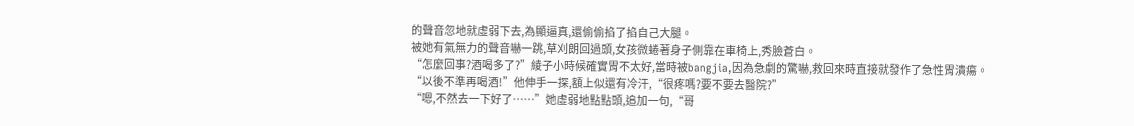的聲音忽地就虛弱下去,為顯逼真,還偷偷掐了掐自己大腿。
被她有氣無力的聲音嚇一跳,草刈朗回過頭,女孩微蜷著身子側靠在車椅上,秀臉蒼白。
“怎麼回事?酒喝多了?”綾子小時候確實胃不太好,當時被bangjia,因為急劇的驚嚇,救回來時直接就發作了急性胃潰瘍。
“以後不準再喝酒!”他伸手一探,額上似還有冷汗,“很疼嗎?要不要去醫院?”
“嗯,不然去一下好了……”她虛弱地點點頭,追加一句,“哥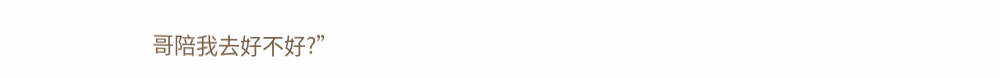哥陪我去好不好?”